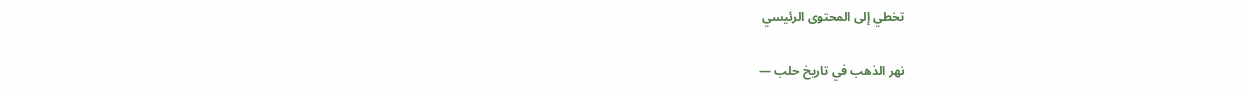تخطي إلى المحتوى الرئيسي

نهر الذهب في تاريخ حلب —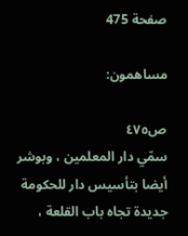صفحة 475

مساهمون:

ص٤٧٥
سمّي دار المعلمين ، وبوشر أيضا بتأسيس دار للحكومة جديدة تجاه باب القلعة ،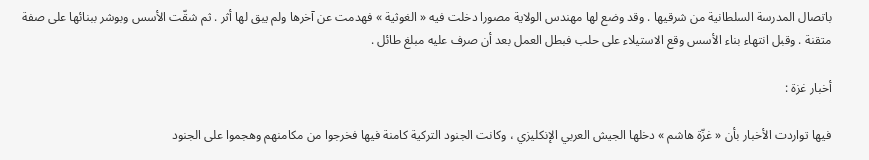باتصال المدرسة السلطانية من شرقيها . وقد وضع لها مهندس الولاية مصورا دخلت فيه « الغوثية » فهدمت عن آخرها ولم يبق لها أثر . ثم شقّت الأسس وبوشر ببنائها على صفة متقنة . وقبل انتهاء بناء الأسس وقع الاستيلاء على حلب فبطل العمل بعد أن صرف عليه مبلغ طائل .

أخبار غزة :

فيها تواردت الأخبار بأن « غزّة هاشم » دخلها الجيش العربي الإنكليزي ، وكانت الجنود التركية كامنة فيها فخرجوا من مكامنهم وهجموا على الجنود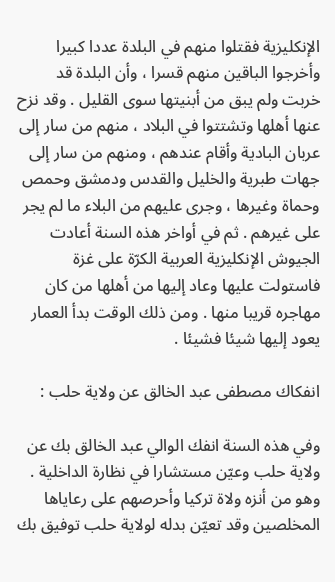الإنكليزية فقتلوا منهم في البلدة عددا كبيرا وأخرجوا الباقين منهم قسرا ، وأن البلدة قد خربت ولم يبق من أبنيتها سوى القليل . وقد نزح عنها أهلها وتشتتوا في البلاد ، منهم من سار إلى عربان البادية وأقام عندهم ، ومنهم من سار إلى جهات طبرية والخليل والقدس ودمشق وحمص وحماة وغيرها ، وجرى عليهم من البلاء ما لم يجر على غيرهم . ثم في أواخر هذه السنة أعادت الجيوش الإنكليزية العربية الكرّة على غزة فاستولت عليها وعاد إليها من أهلها من كان مهاجره قريبا منها . ومن ذلك الوقت بدأ العمار يعود إليها شيئا فشيئا .

انفكاك مصطفى عبد الخالق عن ولاية حلب :

وفي هذه السنة انفك الوالي عبد الخالق بك عن ولاية حلب وعيّن مستشارا في نظارة الداخلية . وهو من أنزه ولاة تركيا وأحرصهم على رعاياها المخلصين وقد تعيّن بدله لولاية حلب توفيق بك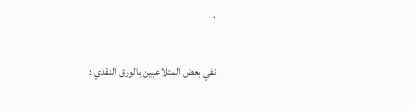.

نفي بعض المتلاعبين بالورق النقدي :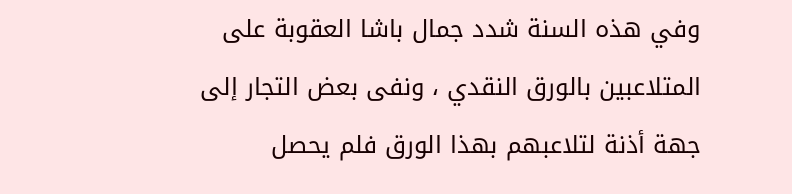وفي هذه السنة شدد جمال باشا العقوبة على المتلاعبين بالورق النقدي ، ونفى بعض التجار إلى جهة أذنة لتلاعبهم بهذا الورق فلم يحصل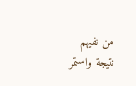من نفيهم نتيجة واستمر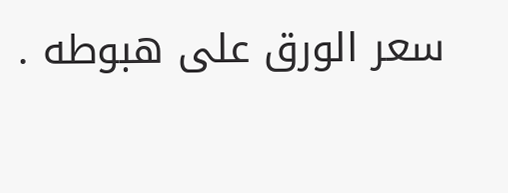سعر الورق على هبوطه .